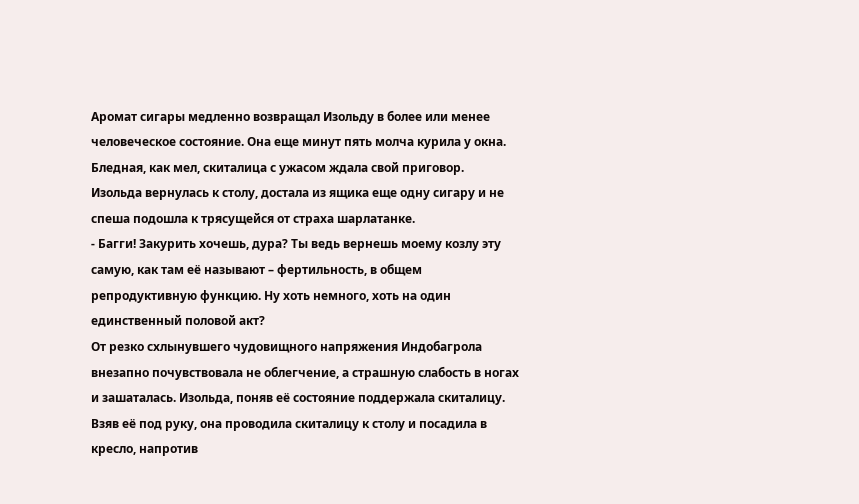Аромат сигары медленно возвращал Изольду в более или менее человеческое состояние. Она еще минут пять молча курила у окна.
Бледная, как мел, скиталица с ужасом ждала свой приговор.
Изольда вернулась к столу, достала из ящика еще одну сигару и не спеша подошла к трясущейся от страха шарлатанке.
- Багги! Закурить хочешь, дура? Ты ведь вернешь моему козлу эту самую, как там её называют – фертильность, в общем репродуктивную функцию. Ну хоть немного, хоть на один единственный половой акт?
От резко схлынувшего чудовищного напряжения Индобагрола внезапно почувствовала не облегчение, а страшную слабость в ногах и зашаталась. Изольда, поняв её состояние поддержала скиталицу. Взяв её под руку, она проводила скиталицу к столу и посадила в кресло, напротив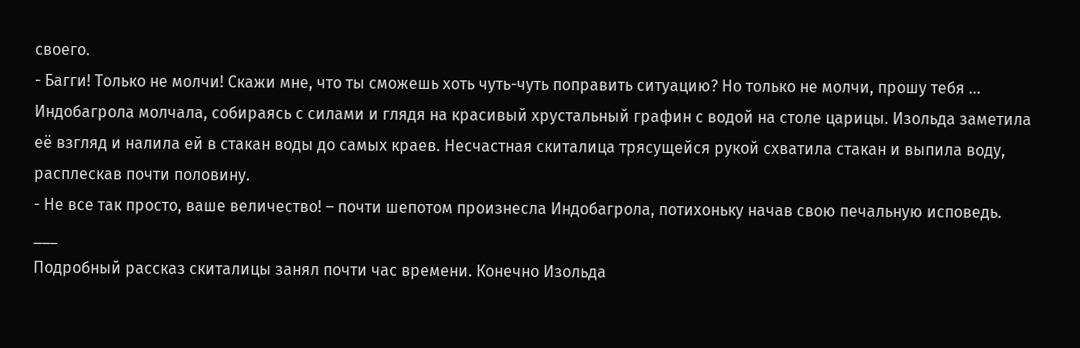своего.
- Багги! Только не молчи! Скажи мне, что ты сможешь хоть чуть-чуть поправить ситуацию? Но только не молчи, прошу тебя …
Индобагрола молчала, собираясь с силами и глядя на красивый хрустальный графин с водой на столе царицы. Изольда заметила её взгляд и налила ей в стакан воды до самых краев. Несчастная скиталица трясущейся рукой схватила стакан и выпила воду, расплескав почти половину.
- Не все так просто, ваше величество! – почти шепотом произнесла Индобагрола, потихоньку начав свою печальную исповедь.
___
Подробный рассказ скиталицы занял почти час времени. Конечно Изольда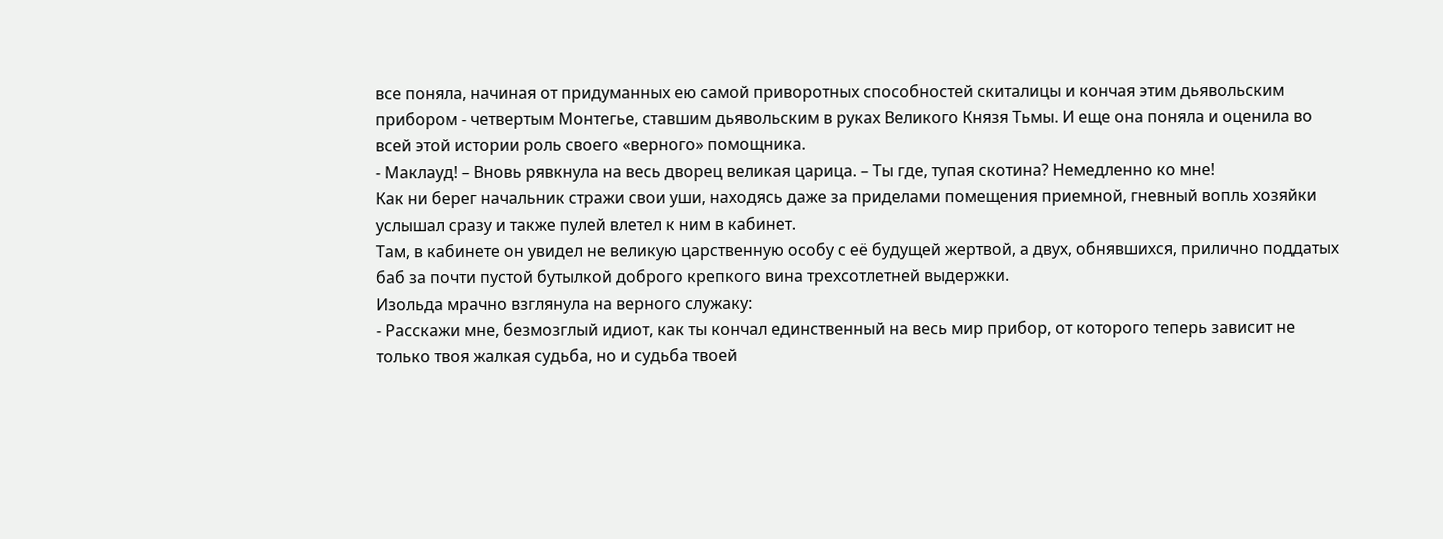все поняла, начиная от придуманных ею самой приворотных способностей скиталицы и кончая этим дьявольским прибором - четвертым Монтегье, ставшим дьявольским в руках Великого Князя Тьмы. И еще она поняла и оценила во всей этой истории роль своего «верного» помощника.
- Маклауд! – Вновь рявкнула на весь дворец великая царица. – Ты где, тупая скотина? Немедленно ко мне!
Как ни берег начальник стражи свои уши, находясь даже за приделами помещения приемной, гневный вопль хозяйки услышал сразу и также пулей влетел к ним в кабинет.
Там, в кабинете он увидел не великую царственную особу с её будущей жертвой, а двух, обнявшихся, прилично поддатых баб за почти пустой бутылкой доброго крепкого вина трехсотлетней выдержки.
Изольда мрачно взглянула на верного служаку:
- Расскажи мне, безмозглый идиот, как ты кончал единственный на весь мир прибор, от которого теперь зависит не только твоя жалкая судьба, но и судьба твоей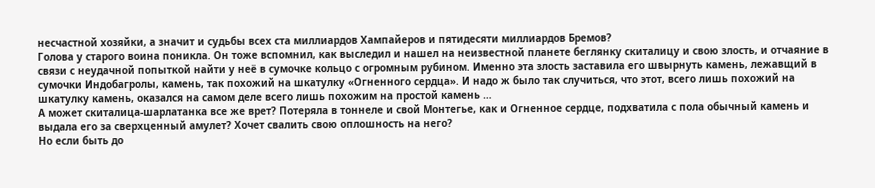несчастной хозяйки, а значит и судьбы всех ста миллиардов Хампайеров и пятидесяти миллиардов Бремов?
Голова у старого воина поникла. Он тоже вспомнил, как выследил и нашел на неизвестной планете беглянку скиталицу и свою злость, и отчаяние в связи с неудачной попыткой найти у неё в сумочке кольцо с огромным рубином. Именно эта злость заставила его швырнуть камень, лежавщий в сумочки Индобагролы, камень, так похожий на шкатулку «Огненного сердца». И надо ж было так случиться, что этот, всего лишь похожий на шкатулку камень, оказался на самом деле всего лишь похожим на простой камень …
А может скиталица-шарлатанка все же врет? Потеряла в тоннеле и свой Монтегье, как и Огненное сердце, подхватила с пола обычный камень и выдала его за сверхценный амулет? Хочет свалить свою оплошность на него?
Но если быть до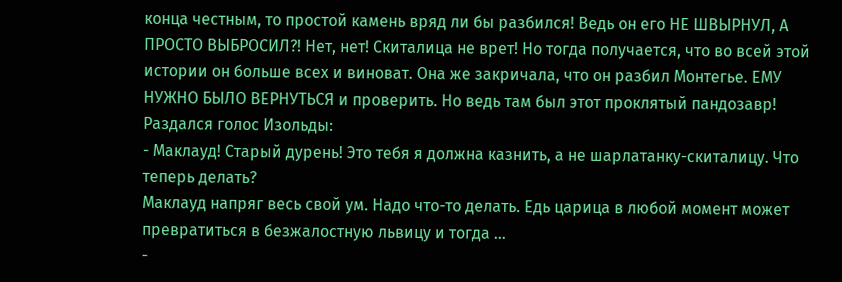конца честным, то простой камень вряд ли бы разбился! Ведь он его НЕ ШВЫРНУЛ, А ПРОСТО ВЫБРОСИЛ?! Нет, нет! Скиталица не врет! Но тогда получается, что во всей этой истории он больше всех и виноват. Она же закричала, что он разбил Монтегье. ЕМУ НУЖНО БЫЛО ВЕРНУТЬСЯ и проверить. Но ведь там был этот проклятый пандозавр!
Раздался голос Изольды:
- Маклауд! Старый дурень! Это тебя я должна казнить, а не шарлатанку-скиталицу. Что теперь делать?
Маклауд напряг весь свой ум. Надо что-то делать. Едь царица в любой момент может превратиться в безжалостную львицу и тогда …
-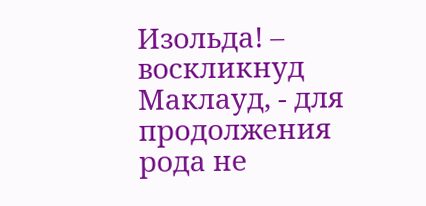Изольда! – воскликнуд Маклауд, - для продолжения рода не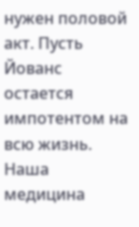нужен половой акт. Пусть Йованс остается импотентом на всю жизнь. Наша медицина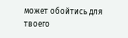может обойтись для твоего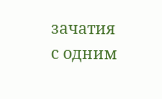зачатия с одним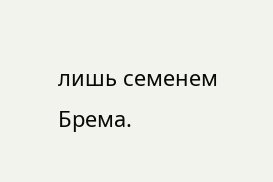лишь семенем Брема.